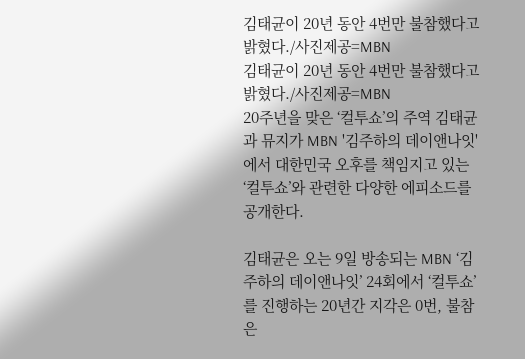김태균이 20년 동안 4번만 불참했다고 밝혔다./사진제공=MBN
김태균이 20년 동안 4번만 불참했다고 밝혔다./사진제공=MBN
20주년을 맞은 ‘컬투쇼’의 주역 김태균과 뮤지가 MBN '김주하의 데이앤나잇'에서 대한민국 오후를 책임지고 있는 ‘컬투쇼’와 관련한 다양한 에피소드를 공개한다.

김태균은 오는 9일 방송되는 MBN ‘김주하의 데이앤나잇’ 24회에서 ‘컬투쇼’를 진행하는 20년간 지각은 0번, 불참은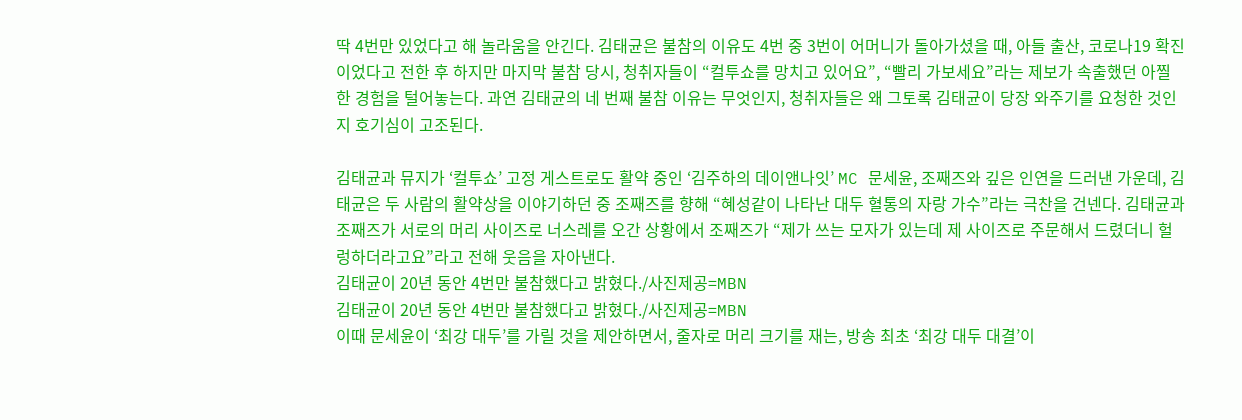딱 4번만 있었다고 해 놀라움을 안긴다. 김태균은 불참의 이유도 4번 중 3번이 어머니가 돌아가셨을 때, 아들 출산, 코로나19 확진이었다고 전한 후 하지만 마지막 불참 당시, 청취자들이 “컬투쇼를 망치고 있어요”, “빨리 가보세요”라는 제보가 속출했던 아찔한 경험을 털어놓는다. 과연 김태균의 네 번째 불참 이유는 무엇인지, 청취자들은 왜 그토록 김태균이 당장 와주기를 요청한 것인지 호기심이 고조된다.

김태균과 뮤지가 ‘컬투쇼’ 고정 게스트로도 활약 중인 ‘김주하의 데이앤나잇’ MC 문세윤, 조째즈와 깊은 인연을 드러낸 가운데, 김태균은 두 사람의 활약상을 이야기하던 중 조째즈를 향해 “혜성같이 나타난 대두 혈통의 자랑 가수”라는 극찬을 건넨다. 김태균과 조째즈가 서로의 머리 사이즈로 너스레를 오간 상황에서 조째즈가 “제가 쓰는 모자가 있는데 제 사이즈로 주문해서 드렸더니 헐렁하더라고요”라고 전해 웃음을 자아낸다.
김태균이 20년 동안 4번만 불참했다고 밝혔다./사진제공=MBN
김태균이 20년 동안 4번만 불참했다고 밝혔다./사진제공=MBN
이때 문세윤이 ‘최강 대두’를 가릴 것을 제안하면서, 줄자로 머리 크기를 재는, 방송 최초 ‘최강 대두 대결’이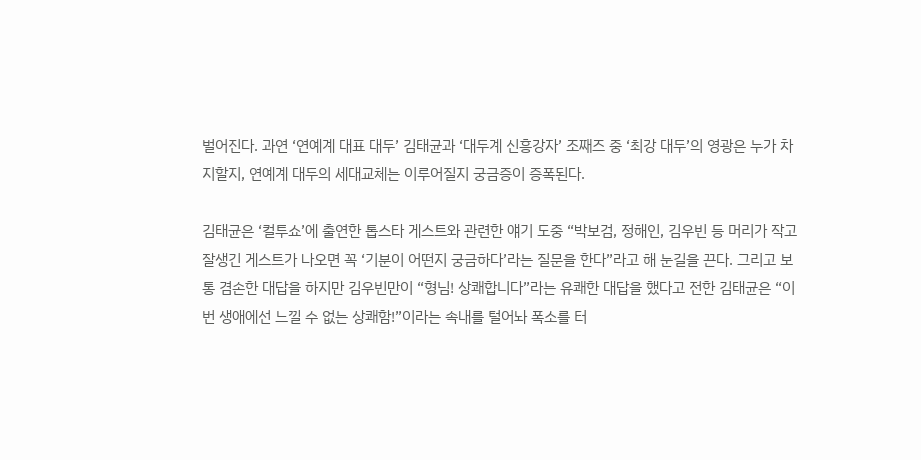벌어진다. 과연 ‘연예계 대표 대두’ 김태균과 ‘대두계 신흥강자’ 조째즈 중 ‘최강 대두’의 영광은 누가 차지할지, 연예계 대두의 세대교체는 이루어질지 궁금증이 증폭된다.

김태균은 ‘컬투쇼’에 출연한 톱스타 게스트와 관련한 얘기 도중 “박보검, 정해인, 김우빈 등 머리가 작고 잘생긴 게스트가 나오면 꼭 ‘기분이 어떤지 궁금하다’라는 질문을 한다”라고 해 눈길을 끈다. 그리고 보통 겸손한 대답을 하지만 김우빈만이 “형님! 상쾌합니다”라는 유쾌한 대답을 했다고 전한 김태균은 “이번 생애에선 느낄 수 없는 상쾌함!”이라는 속내를 털어놔 폭소를 터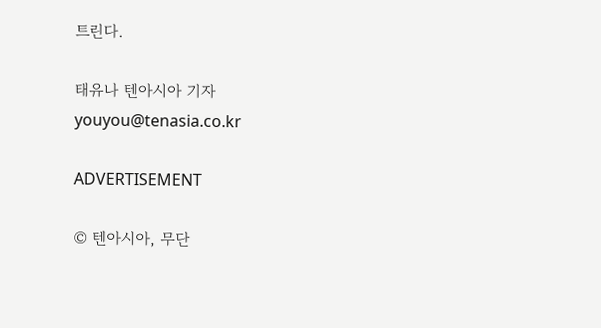트린다.

태유나 텐아시아 기자 youyou@tenasia.co.kr

ADVERTISEMENT

© 텐아시아, 무단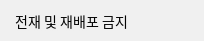전재 및 재배포 금지